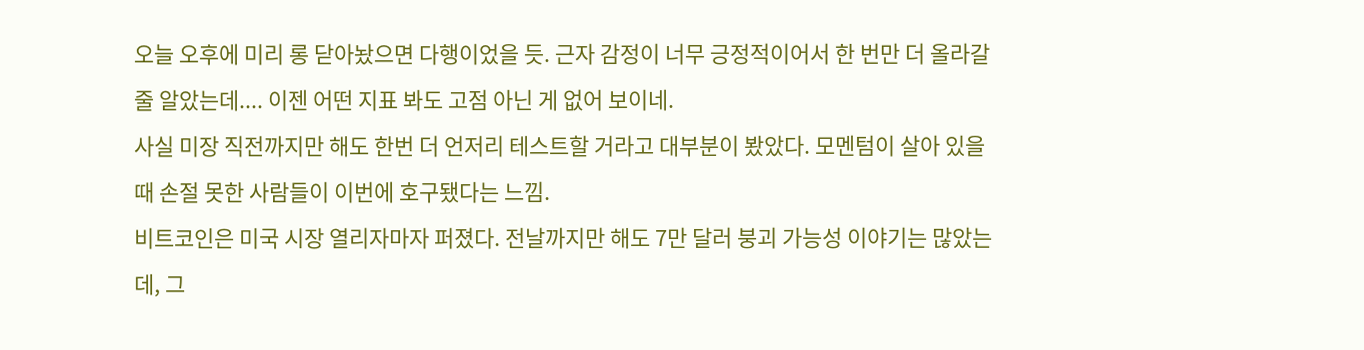오늘 오후에 미리 롱 닫아놨으면 다행이었을 듯. 근자 감정이 너무 긍정적이어서 한 번만 더 올라갈 줄 알았는데.... 이젠 어떤 지표 봐도 고점 아닌 게 없어 보이네.
사실 미장 직전까지만 해도 한번 더 언저리 테스트할 거라고 대부분이 봤았다. 모멘텀이 살아 있을 때 손절 못한 사람들이 이번에 호구됐다는 느낌.
비트코인은 미국 시장 열리자마자 퍼졌다. 전날까지만 해도 7만 달러 붕괴 가능성 이야기는 많았는데, 그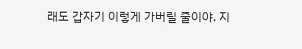래도 갑자기 이렇게 가버릴 줄이야. 지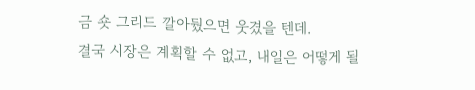금 숏 그리드 깔아뒀으면 웃겼을 텐데.
결국 시장은 계획할 수 없고, 내일은 어떻게 될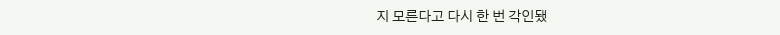지 모른다고 다시 한 번 각인됐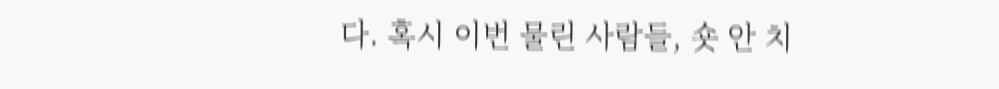다. 혹시 이번 물린 사람들, 숏 안 치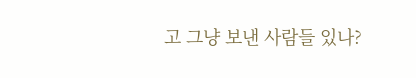고 그냥 보낸 사람들 있나?